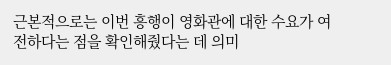근본적으로는 이번 흥행이 영화관에 대한 수요가 여전하다는 점을 확인해줬다는 데 의미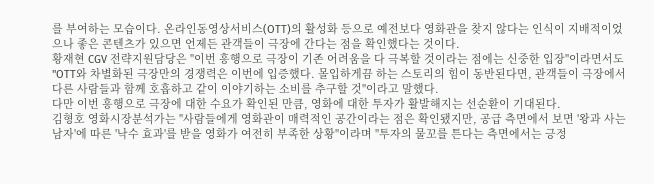를 부여하는 모습이다. 온라인동영상서비스(OTT)의 활성화 등으로 예전보다 영화관을 찾지 않다는 인식이 지배적이었으나 좋은 콘텐츠가 있으면 언제든 관객들이 극장에 간다는 점을 확인했다는 것이다.
황재현 CGV 전략지원담당은 "이번 흥행으로 극장이 기존 어려움을 다 극복할 것이라는 점에는 신중한 입장"이라면서도 "OTT와 차별화된 극장만의 경쟁력은 이번에 입증했다. 몰입하게끔 하는 스토리의 힘이 동반된다면, 관객들이 극장에서 다른 사람들과 함께 호흡하고 같이 이야기하는 소비를 추구할 것"이라고 말했다.
다만 이번 흥행으로 극장에 대한 수요가 확인된 만큼, 영화에 대한 투자가 활발해지는 선순환이 기대된다.
김형호 영화시장분석가는 "사람들에게 영화관이 매력적인 공간이라는 점은 확인됐지만, 공급 측면에서 보면 '왕과 사는 남자'에 따른 '낙수 효과'를 받을 영화가 여전히 부족한 상황"이라며 "투자의 물꼬를 튼다는 측면에서는 긍정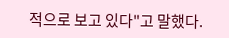적으로 보고 있다"고 말했다.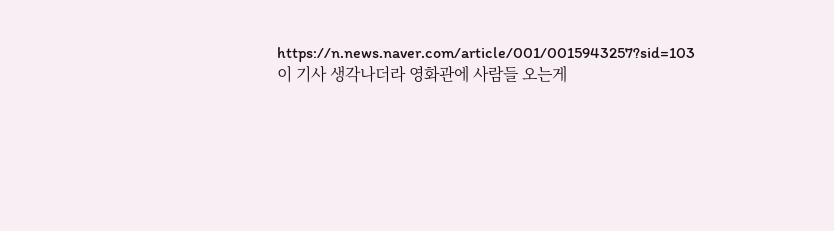https://n.news.naver.com/article/001/0015943257?sid=103
이 기사 생각나더라 영화관에 사람들 오는게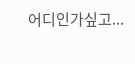어디인가싶고...